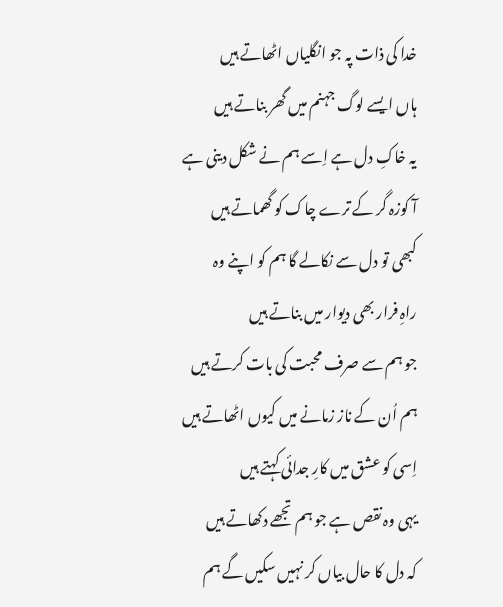خدا کی ذات پہ جو انگلیاں اٹھاتے ہیں
ہاں ایسے لوگ جہنم میں گھر بناتے ہیں
یہ خاکِ دل ہے اِسے ہم نے شکل دینی ہے
آ کوزہ گر کے ترے چاک کو گھماتے ہیں
کبھی تو دل سے نکالے گا ہم کو اپنے وہ
راہِ فرار بھی دیوار میں بناتے ہیں
جو ہم سے صرف محبت کی بات کرتے ہیں
ہم اُن کے ناز زمانے میں کیوں اٹھاتے ہیں
اِسی کو عشق میں کارِ جدائی کہتے ہیں
یہی وہ نقص ہے جو ہم تجھے دکھاتے ہیں
کہ دل کا حال بیاں کر نہیں سکیں گے ہم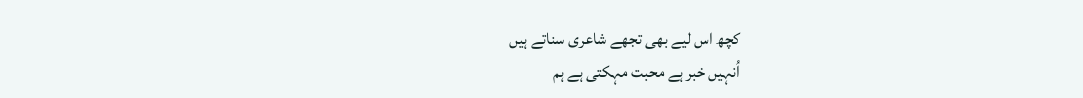کچھ اس لیے بھی تجھے شاعری سناتے ہیں
اُنہیں خبر ہے محبت مہکتی ہے ہم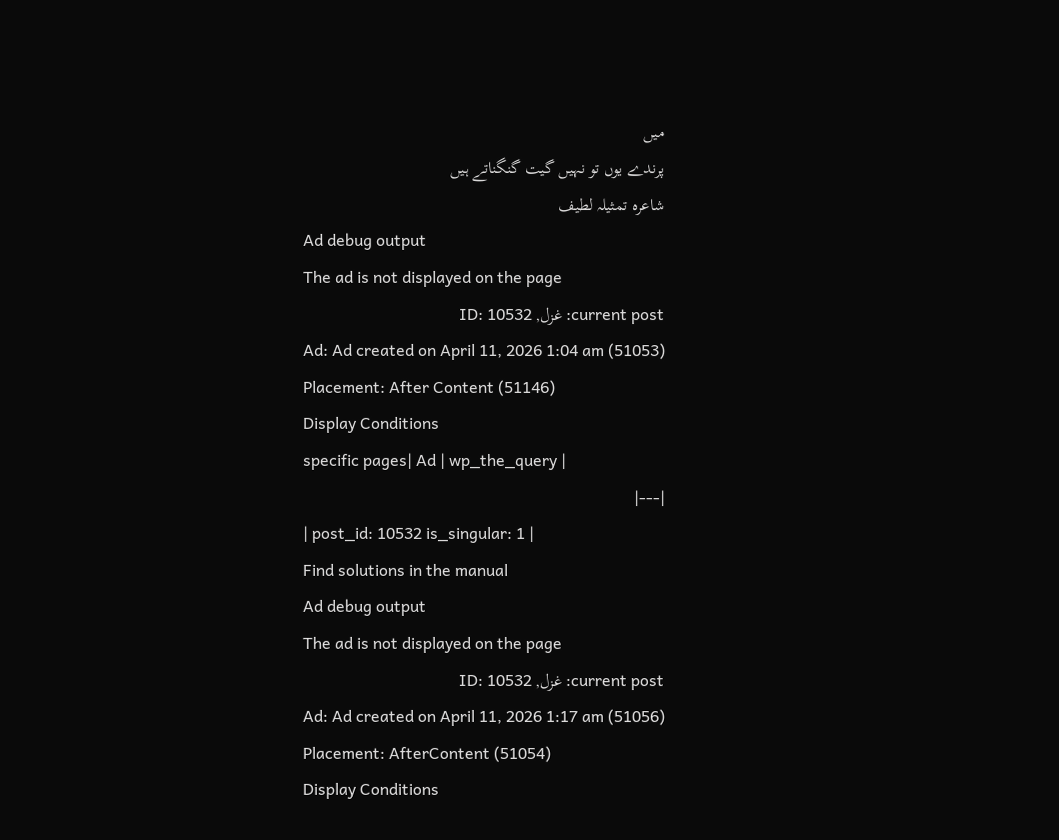میں
پرندے یوں تو نہیں گیت گنگناتے ہیں
شاعرہ تمثیلہ لطیف
Ad debug output
The ad is not displayed on the page
current post: غزل, ID: 10532
Ad: Ad created on April 11, 2026 1:04 am (51053)
Placement: After Content (51146)
Display Conditions
specific pages| Ad | wp_the_query |
|---|
| post_id: 10532 is_singular: 1 |
Find solutions in the manual
Ad debug output
The ad is not displayed on the page
current post: غزل, ID: 10532
Ad: Ad created on April 11, 2026 1:17 am (51056)
Placement: AfterContent (51054)
Display Conditions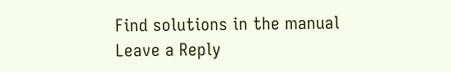Find solutions in the manual
Leave a Reply